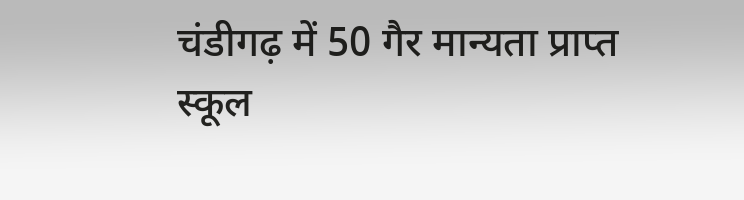चंडीगढ़ में 50 गैर मान्यता प्राप्त स्कूल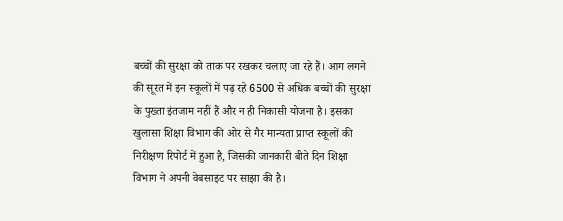बच्चों की सुरक्षा को ताक पर रखकर चलाए जा रहे हैं। आग लगने की सूरत में इन स्कूलों में पढ़ रहे 6500 से अधिक बच्चों की सुरक्षा के पुख्ता इंतजाम नहीं हैं और न ही निकासी योजना है। इसका खुलासा शिक्षा विभाग की ओर से गैर मान्यता प्राप्त स्कूलों की निरीक्षण रिपोर्ट में हुआ है, जिसकी जानकारी बीते दिन शिक्षा विभाग ने अपनी वेबसाइट पर साझा की है।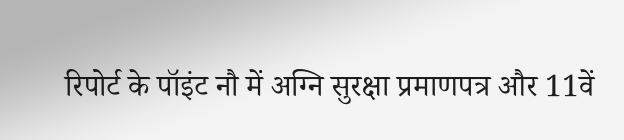रिपोर्ट के पॉइंट नौ में अग्नि सुरक्षा प्रमाणपत्र और 11वें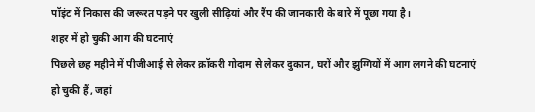पॉइंट में निकास की जरूरत पड़ने पर खुली सीढ़ियां और रैंप की जानकारी के बारे में पूछा गया है।
शहर में हो चुकी आग की घटनाएं
पिछले छह महीने में पीजीआई से लेकर क्रॉकरी गोदाम से लेकर दुकान, घरों और झुग्गियों में आग लगने की घटनाएं हो चुकी हैं, जहां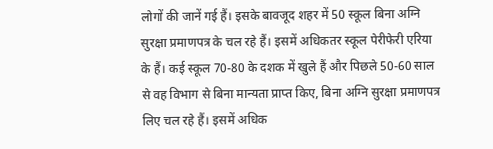लोगों की जानें गई हैं। इसके बावजूद शहर में 50 स्कूल बिना अग्नि सुरक्षा प्रमाणपत्र के चल रहे हैं। इसमें अधिकतर स्कूल पेरीफेरी एरिया के हैं। कई स्कूल 70-80 के दशक में खुले हैं और पिछले 50-60 साल से वह विभाग से बिना मान्यता प्राप्त किए, बिना अग्नि सुरक्षा प्रमाणपत्र लिए चल रहे हैं। इसमें अधिक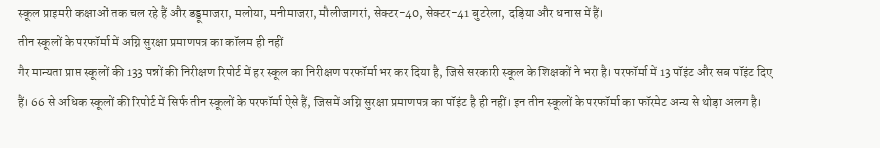स्कूल प्राइमरी कक्षाओं तक चल रहे हैं और डड्डूमाजरा, मलोया, मनीमाजरा, मौलीजागरां, सेक्टर-40, सेक्टर-41 बुटरेला, दड़िया और धनास में हैं।
तीन स्कूलों के परफॉर्मा में अग्नि सुरक्षा प्रमाणपत्र का कॉलम ही नहीं
गैर मान्यता प्राप्त स्कूलों की 133 पन्नों की निरीक्षण रिपोर्ट में हर स्कूल का निरीक्षण परफॉर्मा भर कर दिया है, जिसे सरकारी स्कूल के शिक्षकों ने भरा है। परफॉर्मा में 13 पॉइंट और सब पॉइंट दिए हैं। 66 से अधिक स्कूलों की रिपोर्ट में सिर्फ तीन स्कूलों के परफॉर्मा ऐसे हैं, जिसमें अग्नि सुरक्षा प्रमाणपत्र का पॉइंट है ही नहीं। इन तीन स्कूलों के परफॉर्मा का फॉरमेट अन्य से थोड़ा अलग है।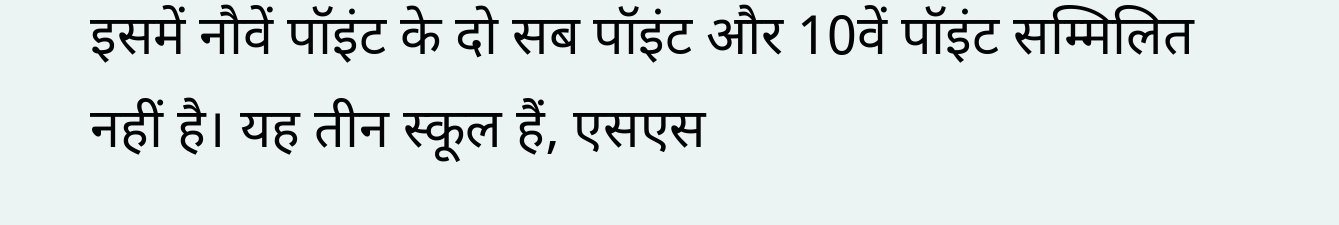इसमें नौवें पॉइंट के दो सब पॉइंट और 10वें पॉइंट सम्मिलित नहीं है। यह तीन स्कूल हैं, एसएस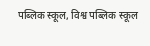पब्लिक स्कूल, विश्व पब्लिक स्कूल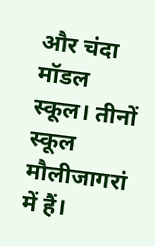और चंदा मॉडल स्कूल। तीनों स्कूल मौलीजागरां में हैं।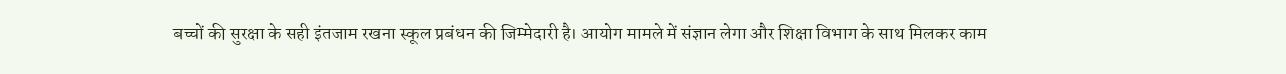बच्चों की सुरक्षा के सही इंतजाम रखना स्कूल प्रबंधन की जिम्मेदारी है। आयोग मामले में संज्ञान लेगा और शिक्षा विभाग के साथ मिलकर काम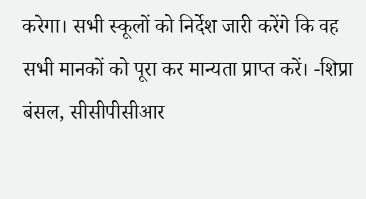करेगा। सभी स्कूलों को निर्देश जारी करेंगे कि वह सभी मानकों को पूरा कर मान्यता प्राप्त करें। -शिप्रा बंसल, सीसीपीसीआर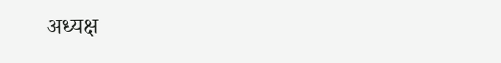अध्यक्ष